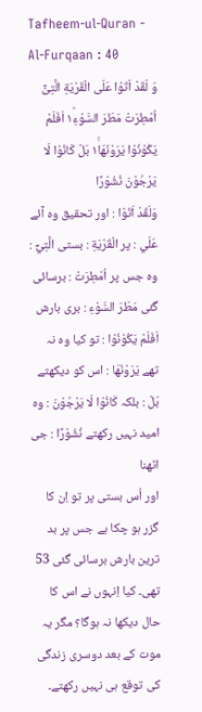Tafheem-ul-Quran - Al-Furqaan : 40
وَ لَقَدْ اَتَوْا عَلَى الْقَرْیَةِ الَّتِیْۤ اُمْطِرَتْ مَطَرَ السَّوْءِ١ؕ اَفَلَمْ یَكُوْنُوْا یَرَوْنَهَا١ۚ بَلْ كَانُوْا لَا یَرْجُوْنَ نُشُوْرًا
وَلَقَدْ اَتَوْا : اور تحقیق وہ آئے عَلَي : پر الْقَرْيَةِ : بستی الَّتِيْٓ : وہ جس پر اُمْطِرَتْ : برسائی گئی مَطَرَ السَّوْءِ : بری بارش اَفَلَمْ يَكُوْنُوْا : تو کیا وہ نہ تھے يَرَوْنَهَا : اس کو دیکھتے بَلْ : بلکہ كَانُوْا لَا يَرْجُوْنَ : وہ امید نہیں رکھتے نُشُوْرًا : جی اٹھنا
اور اُس بستی پر تو اِن کا گزر ہو چکا ہے جس پر بد ترین بارش برسائی گئی 53 تھی۔ کیا اِنہوں نے اس کا حال دیکھا نہ ہوگا؟ مگر یہ موت کے بعد دوسری زندگی کی توقع ہی نہیں رکھتے۔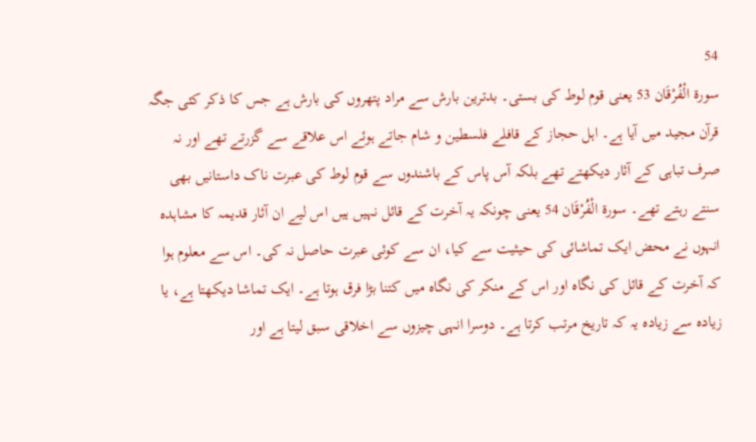54
سورة الْفُرْقَان 53 یعنی قوم لوط کی بستی۔ بدترین بارش سے مراد پتھروں کی بارش ہے جس کا ذکر کئی جگہ قرآن مجید میں آیا ہے۔ اہل حجاز کے قافلے فلسطین و شام جاتے ہوئے اس علاقے سے گزرتے تھے اور نہ صرف تباہی کے آثار دیکھتے تھے بلکہ آس پاس کے باشندوں سے قوم لوط کی عبرت ناک داستانیں بھی سنتے رہتے تھے۔ سورة الْفُرْقَان 54 یعنی چونکہ یہ آخرت کے قائل نہیں ہیں اس لیے ان آثار قدیمہ کا مشاہدہ انہوں نے محض ایک تماشائی کی حیثیت سے کیا، ان سے کوئی عبرت حاصل نہ کی۔ اس سے معلوم ہوا کہ آخرت کے قائل کی نگاہ اور اس کے منکر کی نگاہ میں کتنا بڑا فرق ہوتا ہے۔ ایک تماشا دیکھتا ہے، یا زیادہ سے زیادہ یہ کہ تاریخ مرتب کرتا ہے۔ دوسرا انہی چیزوں سے اخلاقی سبق لیتا ہے اور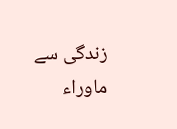زندگی سے ماوراء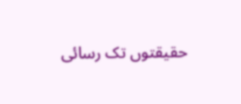حقیقتوں تک رسائی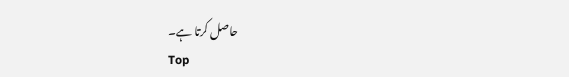حاصل کرتا ہے۔
Top